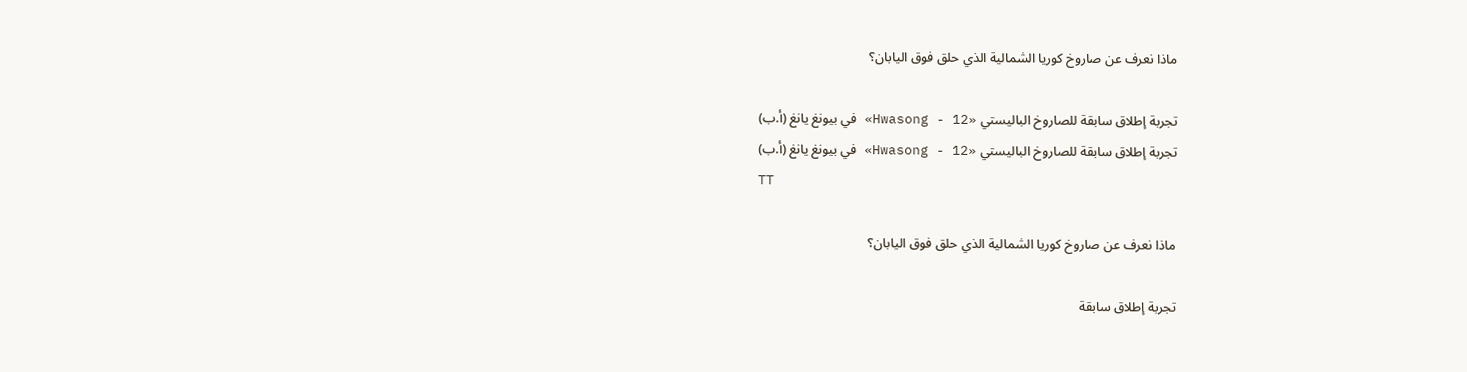ماذا نعرف عن صاروخ كوريا الشمالية الذي حلق فوق اليابان؟

تجربة إطلاق سابقة للصاروخ الباليستي «Hwasong - 12» في بيونغ يانغ (أ.ب)
تجربة إطلاق سابقة للصاروخ الباليستي «Hwasong - 12» في بيونغ يانغ (أ.ب)
TT

ماذا نعرف عن صاروخ كوريا الشمالية الذي حلق فوق اليابان؟

تجربة إطلاق سابقة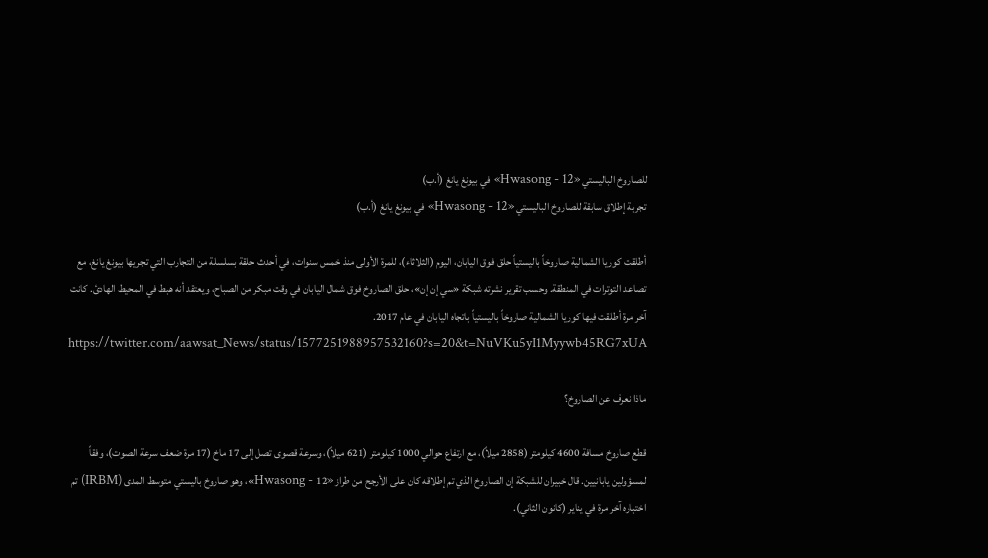للصاروخ الباليستي «Hwasong - 12» في بيونغ يانغ (أ.ب)
تجربة إطلاق سابقة للصاروخ الباليستي «Hwasong - 12» في بيونغ يانغ (أ.ب)

أطلقت كوريا الشمالية صاروخاً باليستياً حلق فوق اليابان، اليوم (الثلاثاء)، للمرة الأولى منذ خمس سنوات، في أحدث حلقة بسلسلة من التجارب التي تجريها بيونغ يانغ، مع تصاعد التوترات في المنطقة. وحسب تقرير نشرته شبكة «سي إن إن»، حلق الصاروخ فوق شمال اليابان في وقت مبكر من الصباح، ويعتقد أنه هبط في المحيط الهادئ. كانت آخر مرة أطلقت فيها كوريا الشمالية صاروخاً باليستياً باتجاه اليابان في عام 2017.
https://twitter.com/aawsat_News/status/1577251988957532160?s=20&t=NuVKu5yI1Myywb45RG7xUA

ماذا نعرف عن الصاروخ؟

قطع صاروخ مسافة 4600 كيلومتر (2858 ميلاً)، مع ارتفاع حوالي 1000 كيلومتر (621 ميلاً)، وسرعة قصوى تصل إلى 17 ماخ (17 مرة ضعف سرعة الصوت)، وفقاً لمسؤولين يابانيين. قال خبيران للشبكة إن الصاروخ الذي تم إطلاقه كان على الأرجح من طراز «Hwasong - 12»، وهو صاروخ باليستي متوسط المدى (IRBM) تم اختباره آخر مرة في يناير (كانون الثاني).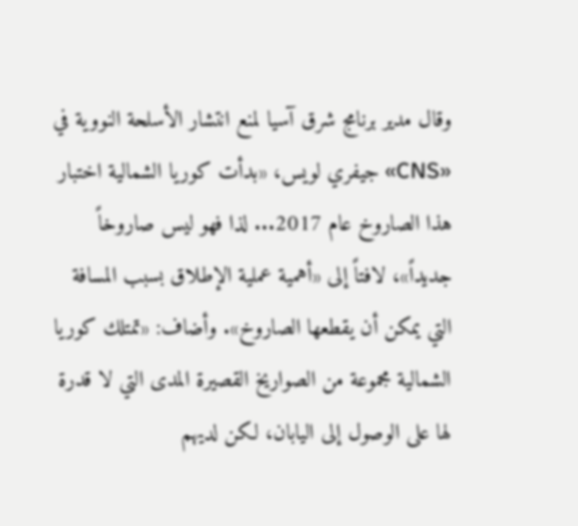وقال مدير برنامج شرق آسيا لمنع انتشار الأسلحة النووية في «CNS» جيفري لويس، «بدأت كوريا الشمالية اختبار هذا الصاروخ عام 2017... لذا فهو ليس صاروخاً جديداً»، لافتاً إلى «أهمية عملية الإطلاق بسبب المسافة التي يمكن أن يقطعها الصاروخ». وأضاف: «تمتلك كوريا الشمالية مجموعة من الصواريخ القصيرة المدى التي لا قدرة لها على الوصول إلى اليابان، لكن لديهم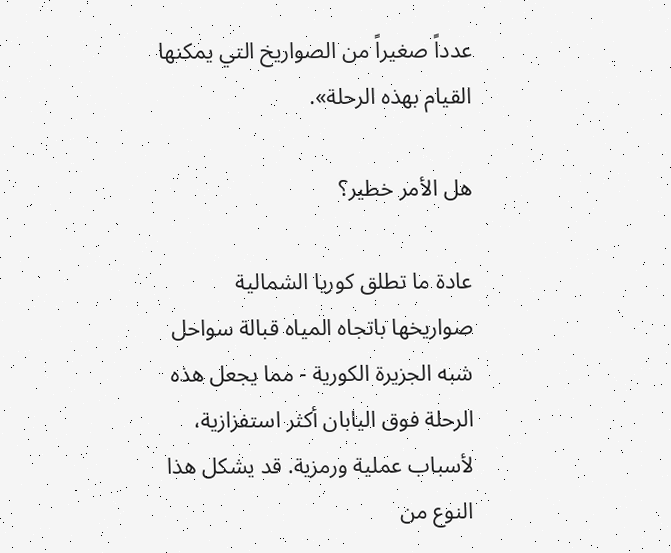عدداً صغيراً من الصواريخ التي يمكنها القيام بهذه الرحلة».

هل الأمر خطير؟

عادة ما تطلق كوريا الشمالية صواريخها باتجاه المياه قبالة سواحل شبه الجزيرة الكورية - مما يجعل هذه الرحلة فوق اليابان أكثر استفزازية، لأسباب عملية ورمزية. قد يشكل هذا النوع من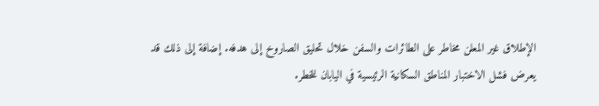الإطلاق غير المعلن مخاطر على الطائرات والسفن خلال تحليق الصاروخ إلى هدفه. إضافة إلى ذلك قد يعرض فشل الاختبار المناطق السكانية الرئيسية في اليابان للخطر.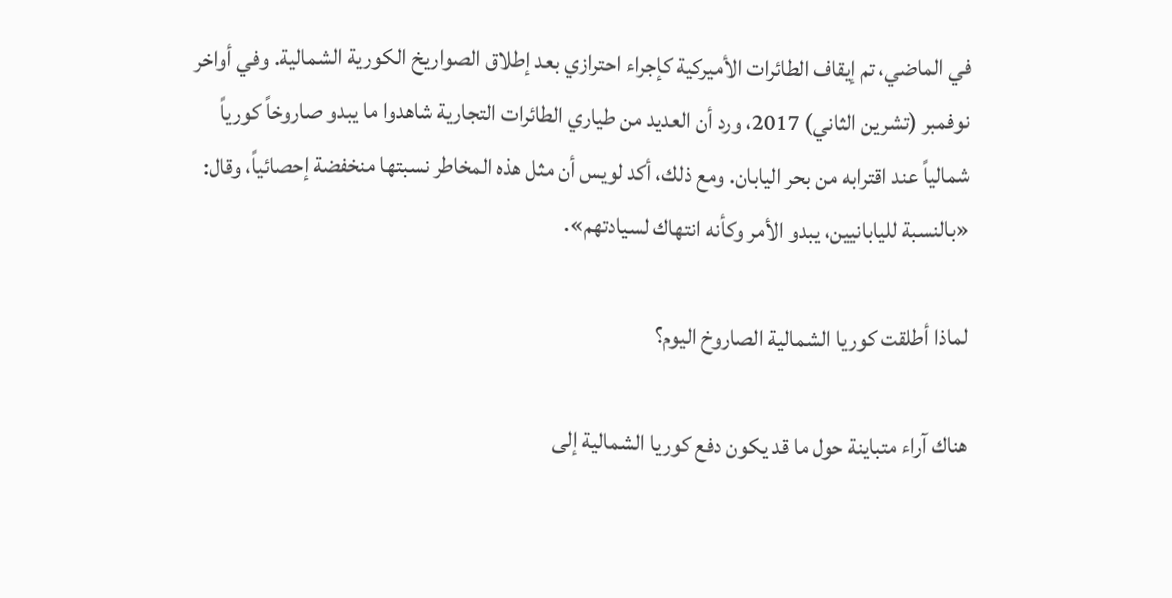في الماضي، تم إيقاف الطائرات الأميركية كإجراء احترازي بعد إطلاق الصواريخ الكورية الشمالية. وفي أواخر نوفمبر (تشرين الثاني) 2017، ورد أن العديد من طياري الطائرات التجارية شاهدوا ما يبدو صاروخاً كورياً شمالياً عند اقترابه من بحر اليابان. ومع ذلك، أكد لويس أن مثل هذه المخاطر نسبتها منخفضة إحصائياً، وقال: «بالنسبة لليابانيين، يبدو الأمر وكأنه انتهاك لسيادتهم».

لماذا أطلقت كوريا الشمالية الصاروخ اليوم؟

هناك آراء متباينة حول ما قد يكون دفع كوريا الشمالية إلى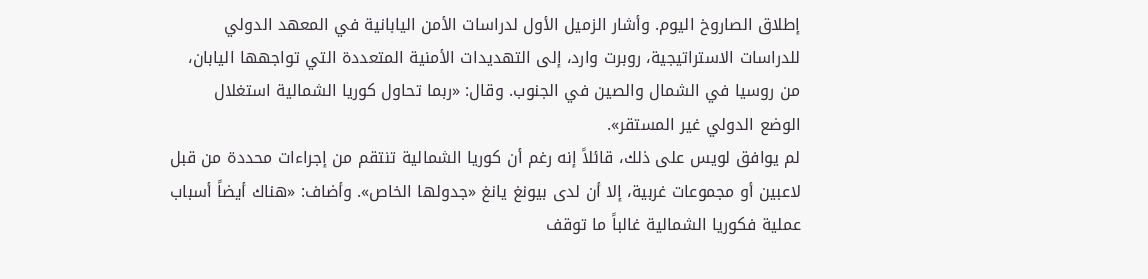إطلاق الصاروخ اليوم. وأشار الزميل الأول لدراسات الأمن اليابانية في المعهد الدولي للدراسات الاستراتيجية، روبرت وارد، إلى التهديدات الأمنية المتعددة التي تواجهها اليابان، من روسيا في الشمال والصين في الجنوب. وقال: «ربما تحاول كوريا الشمالية استغلال الوضع الدولي غير المستقر».
لم يوافق لويس على ذلك، قائلاً إنه رغم أن كوريا الشمالية تنتقم من إجراءات محددة من قبل لاعبين أو مجموعات غربية، إلا أن لدى بيونغ يانغ «جدولها الخاص». وأضاف: «هناك أيضاً أسباب عملية فكوريا الشمالية غالباً ما توقف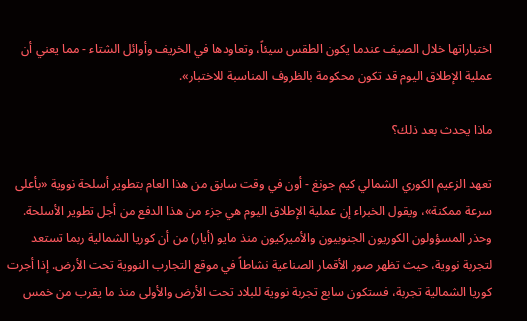اختباراتها خلال الصيف عندما يكون الطقس سيئاً، وتعاودها في الخريف وأوائل الشتاء - مما يعني أن عملية الإطلاق اليوم قد تكون محكومة بالظروف المناسبة للاختبار».

ماذا يحدث بعد ذلك؟

تعهد الزعيم الكوري الشمالي كيم جونغ - أون في وقت سابق من هذا العام بتطوير أسلحة نووية «بأعلى سرعة ممكنة»، ويقول الخبراء إن عملية الإطلاق اليوم هي جزء من هذا الدفع من أجل تطوير الأسلحة. وحذر المسؤولون الكوريون الجنوبيون والأميركيون منذ مايو (أيار) من أن كوريا الشمالية ربما تستعد لتجربة نووية، حيث تظهر صور الأقمار الصناعية نشاطاً في موقع التجارب النووية تحت الأرض. إذا أجرت كوريا الشمالية تجربة، فستكون سابع تجربة نووية للبلاد تحت الأرض والأولى منذ ما يقرب من خمس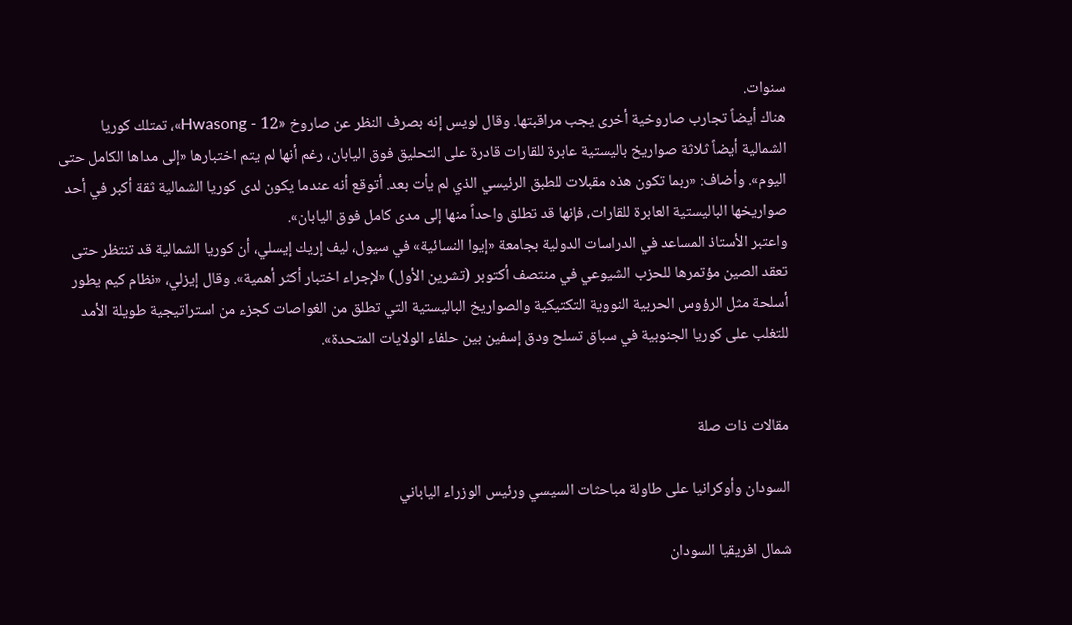سنوات.
هناك أيضاً تجارب صاروخية أخرى يجب مراقبتها. وقال لويس إنه بصرف النظر عن صاروخ «Hwasong - 12»، تمتلك كوريا الشمالية أيضاً ثلاثة صواريخ باليستية عابرة للقارات قادرة على التحليق فوق اليابان، رغم أنها لم يتم اختبارها «إلى مداها الكامل حتى اليوم». وأضاف: «ربما تكون هذه مقبلات للطبق الرئيسي الذي لم يأت بعد. أتوقع أنه عندما يكون لدى كوريا الشمالية ثقة أكبر في أحد صواريخها الباليستية العابرة للقارات، فإنها قد تطلق واحداً منها إلى مدى كامل فوق اليابان».
واعتبر الأستاذ المساعد في الدراسات الدولية بجامعة «إيوا النسائية» في سيول، ليف إريك إيسلي، أن كوريا الشمالية قد تنتظر حتى تعقد الصين مؤتمرها للحزب الشيوعي في منتصف أكتوبر (تشرين الأول) «لإجراء اختبار أكثر أهمية». وقال إيزلي، «نظام كيم يطور أسلحة مثل الرؤوس الحربية النووية التكتيكية والصواريخ الباليستية التي تطلق من الغواصات كجزء من استراتيجية طويلة الأمد للتغلب على كوريا الجنوبية في سباق تسلح ودق إسفين بين حلفاء الولايات المتحدة».


مقالات ذات صلة

السودان وأوكرانيا على طاولة مباحثات السيسي ورئيس الوزراء الياباني

شمال افريقيا السودان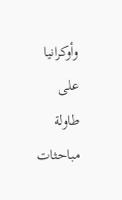وأوكرانيا على طاولة مباحثات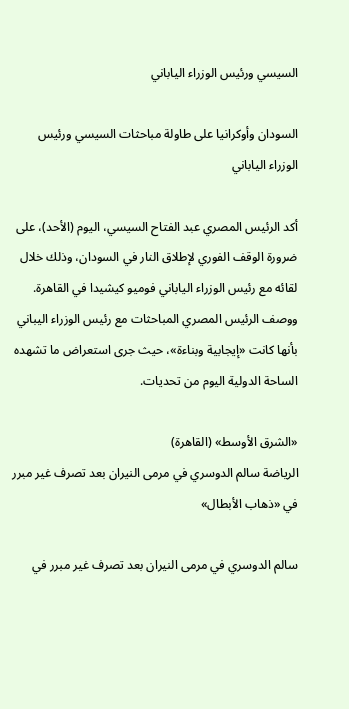السيسي ورئيس الوزراء الياباني

السودان وأوكرانيا على طاولة مباحثات السيسي ورئيس الوزراء الياباني

أكد الرئيس المصري عبد الفتاح السيسي، اليوم (الأحد)، على ضرورة الوقف الفوري لإطلاق النار في السودان، وذلك خلال لقائه مع رئيس الوزراء الياباني فوميو كيشيدا في القاهرة. ووصف الرئيس المصري المباحثات مع رئيس الوزراء اليباني بأنها كانت «إيجابية وبناءة»، حيث جرى استعراض ما تشهده الساحة الدولية اليوم من تحديات.

«الشرق الأوسط» (القاهرة)
الرياضة سالم الدوسري في مرمى النيران بعد تصرف غير مبرر في «ذهاب الأبطال»

سالم الدوسري في مرمى النيران بعد تصرف غير مبرر في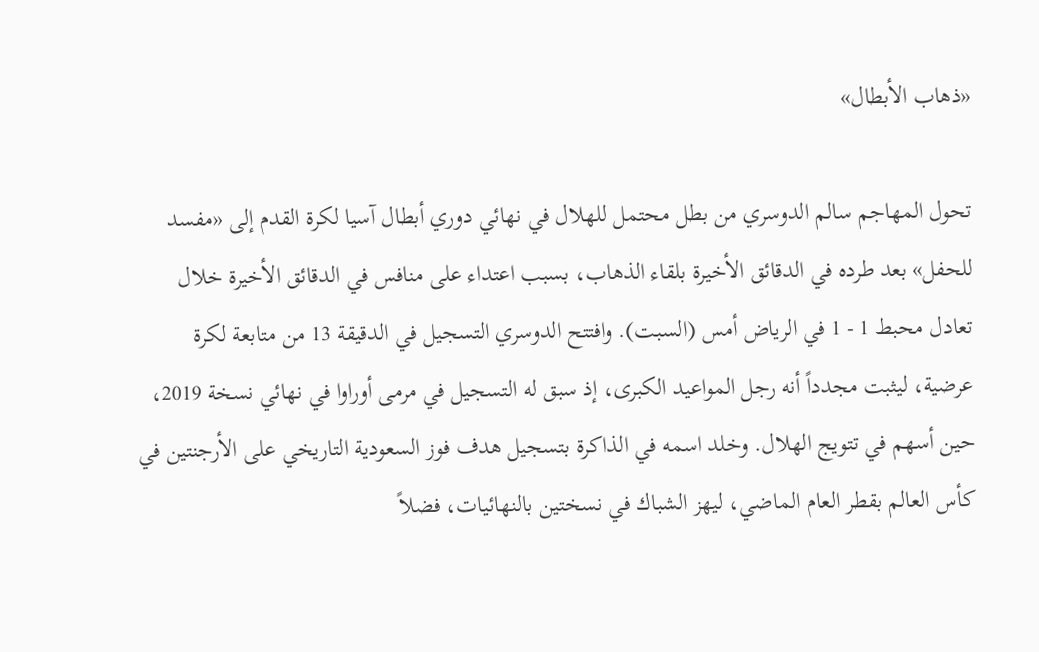«ذهاب الأبطال»

تحول المهاجم سالم الدوسري من بطل محتمل للهلال في نهائي دوري أبطال آسيا لكرة القدم إلى «مفسد للحفل» بعد طرده في الدقائق الأخيرة بلقاء الذهاب، بسبب اعتداء على منافس في الدقائق الأخيرة خلال تعادل محبط 1 - 1 في الرياض أمس (السبت). وافتتح الدوسري التسجيل في الدقيقة 13 من متابعة لكرة عرضية، ليثبت مجدداً أنه رجل المواعيد الكبرى، إذ سبق له التسجيل في مرمى أوراوا في نهائي نسخة 2019، حين أسهم في تتويج الهلال. وخلد اسمه في الذاكرة بتسجيل هدف فوز السعودية التاريخي على الأرجنتين في كأس العالم بقطر العام الماضي، ليهز الشباك في نسختين بالنهائيات، فضلاً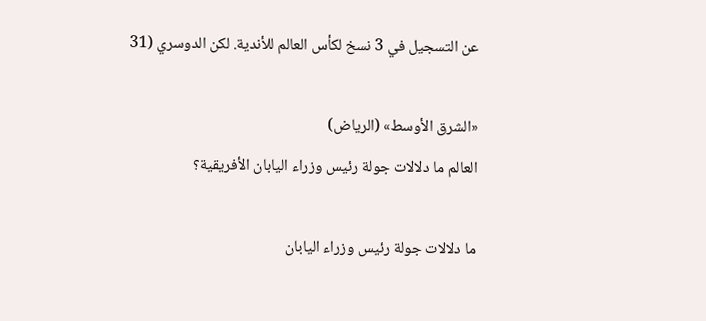عن التسجيل في 3 نسخ لكأس العالم للأندية. لكن الدوسري (31

«الشرق الأوسط» (الرياض)
العالم ما دلالات جولة رئيس وزراء اليابان الأفريقية؟

ما دلالات جولة رئيس وزراء اليابان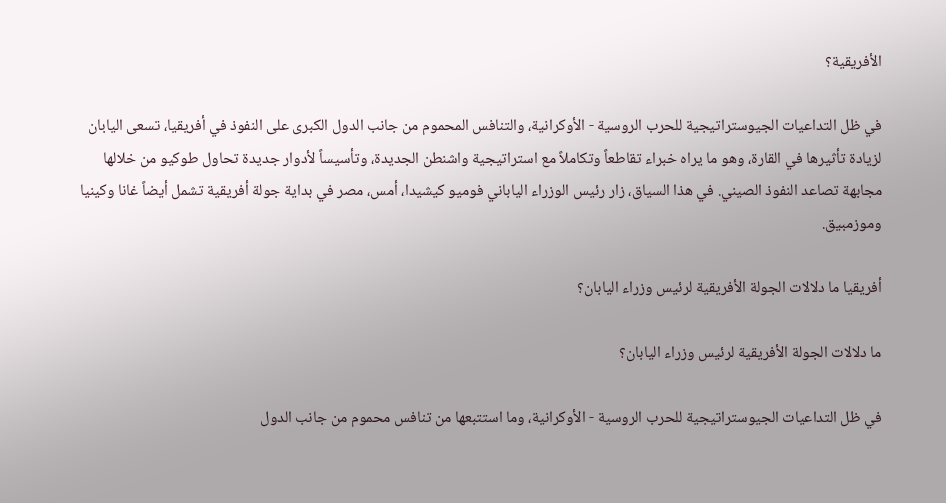الأفريقية؟

في ظل التداعيات الجيوستراتيجية للحرب الروسية - الأوكرانية، والتنافس المحموم من جانب الدول الكبرى على النفوذ في أفريقيا، تسعى اليابان لزيادة تأثيرها في القارة، وهو ما يراه خبراء تقاطعاً وتكاملاً مع استراتيجية واشنطن الجديدة، وتأسيساً لأدوار جديدة تحاول طوكيو من خلالها مجابهة تصاعد النفوذ الصيني. في هذا السياق، زار رئيس الوزراء الياباني فوميو كيشيدا، أمس، مصر في بداية جولة أفريقية تشمل أيضاً غانا وكينيا وموزمبيق.

أفريقيا ما دلالات الجولة الأفريقية لرئيس وزراء اليابان؟

ما دلالات الجولة الأفريقية لرئيس وزراء اليابان؟

في ظل التداعيات الجيوستراتيجية للحرب الروسية - الأوكرانية، وما استتبعها من تنافس محموم من جانب الدول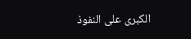الكبرى على النفوذ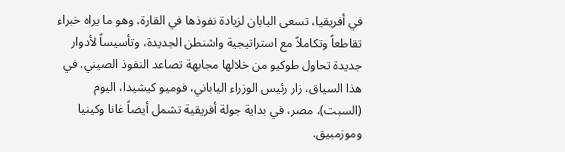في أفريقيا، تسعى اليابان لزيادة نفوذها في القارة، وهو ما يراه خبراء تقاطعاً وتكاملاً مع استراتيجية واشنطن الجديدة، وتأسيساً لأدوار جديدة تحاول طوكيو من خلالها مجابهة تصاعد النفوذ الصيني. في هذا السياق، زار رئيس الوزراء الياباني، فوميو كيشيدا، اليوم (السبت)، مصر، في بداية جولة أفريقية تشمل أيضاً غانا وكينيا وموزمبيق.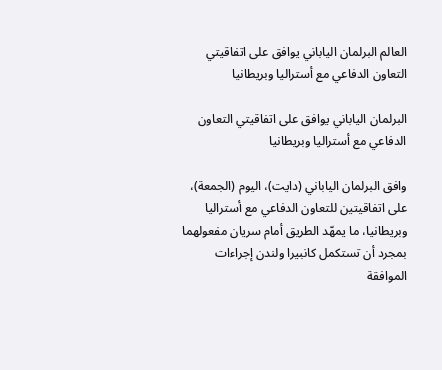العالم البرلمان الياباني يوافق على اتفاقيتي التعاون الدفاعي مع أستراليا وبريطانيا

البرلمان الياباني يوافق على اتفاقيتي التعاون الدفاعي مع أستراليا وبريطانيا

وافق البرلمان الياباني (دايت)، اليوم (الجمعة)، على اتفاقيتين للتعاون الدفاعي مع أستراليا وبريطانيا، ما يمهّد الطريق أمام سريان مفعولهما بمجرد أن تستكمل كانبيرا ولندن إجراءات الموافقة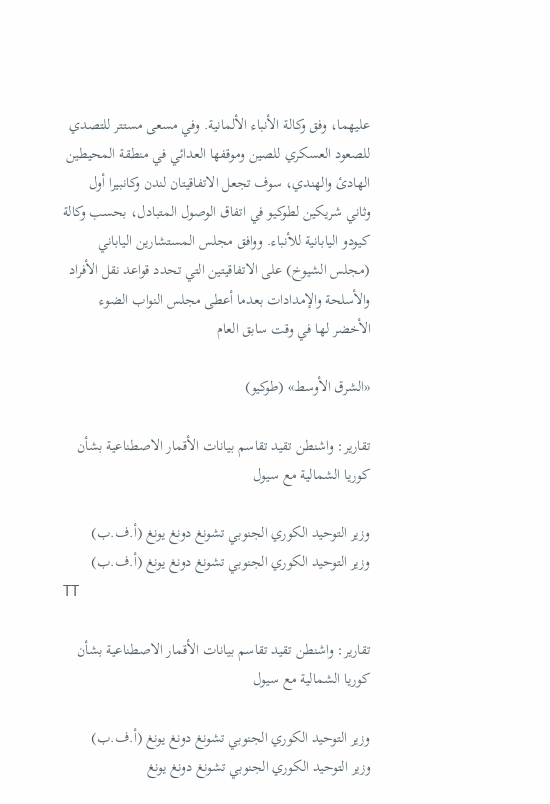عليهما، وفق وكالة الأنباء الألمانية. وفي مسعى مستتر للتصدي للصعود العسكري للصين وموقفها العدائي في منطقة المحيطين الهادئ والهندي، سوف تجعل الاتفاقيتان لندن وكانبيرا أول وثاني شريكين لطوكيو في اتفاق الوصول المتبادل، بحسب وكالة كيودو اليابانية للأنباء. ووافق مجلس المستشارين الياباني (مجلس الشيوخ) على الاتفاقيتين التي تحدد قواعد نقل الأفراد والأسلحة والإمدادات بعدما أعطى مجلس النواب الضوء الأخضر لها في وقت سابق العام

«الشرق الأوسط» (طوكيو)

تقارير: واشنطن تقيد تقاسم بيانات الأقمار الاصطناعية بشأن كوريا الشمالية مع سيول

وزير التوحيد الكوري الجنوبي تشونغ دونغ يونغ (أ.ف.ب)
وزير التوحيد الكوري الجنوبي تشونغ دونغ يونغ (أ.ف.ب)
TT

تقارير: واشنطن تقيد تقاسم بيانات الأقمار الاصطناعية بشأن كوريا الشمالية مع سيول

وزير التوحيد الكوري الجنوبي تشونغ دونغ يونغ (أ.ف.ب)
وزير التوحيد الكوري الجنوبي تشونغ دونغ يونغ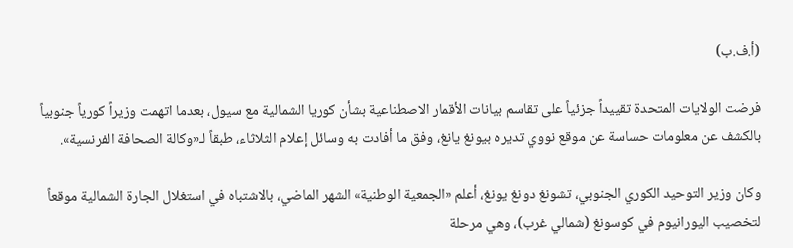(أ.ف.ب)

فرضت الولايات المتحدة تقييداً جزئياً على تقاسم بيانات الأقمار الاصطناعية بشأن كوريا الشمالية مع سيول، بعدما اتهمت وزيراً كورياً جنوبياً بالكشف عن معلومات حساسة عن موقع نووي تديره بيونغ يانغ، وفق ما أفادت به وسائل إعلام الثلاثاء، طبقاً لـ«وكالة الصحافة الفرنسية».

وكان وزير التوحيد الكوري الجنوبي، تشونغ دونغ يونغ، أعلم «الجمعية الوطنية» الشهر الماضي، بالاشتباه في استغلال الجارة الشمالية موقعاً لتخصيب اليورانيوم في كوسونغ (شمالي غرب)، وهي مرحلة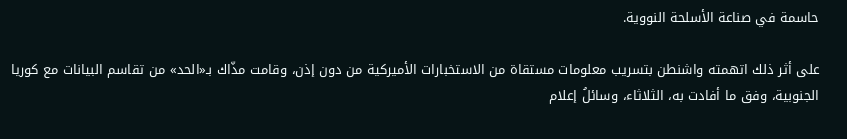حاسمة في صناعة الأسلحة النووية.

على أثر ذلك اتهمته واشنطن بتسريب معلومات مستقاة من الاستخبارات الأميركية من دون إذن، وقامت مذّاك بـ«الحد» من تقاسم البيانات مع كوريا الجنوبية، وفق ما أفادت به، الثلاثاء، وسائلُ إعلام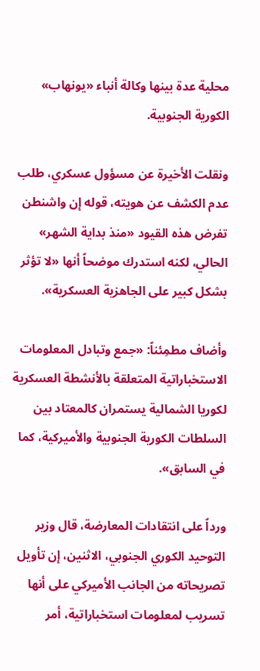محلية عدة بينها وكالة أنباء «يونهاب» الكورية الجنوبية.

ونقلت الأخيرة عن مسؤول عسكري، طلب عدم الكشف عن هويته، قوله إن واشنطن تفرض هذه القيود «منذ بداية الشهر» الحالي، لكنه استدرك موضحاً أنها «لا تؤثر بشكل كبير على الجاهزية العسكرية».

وأضاف مطمِئناً: «جمع وتبادل المعلومات الاستخباراتية المتعلقة بالأنشطة العسكرية لكوريا الشمالية يستمران كالمعتاد بين السلطات الكورية الجنوبية والأميركية، كما في السابق».

ورداً على انتقادات المعارضة، قال وزير التوحيد الكوري الجنوبي، الاثنين، إن تأويل تصريحاته من الجانب الأميركي على أنها تسريب لمعلومات استخباراتية، أمر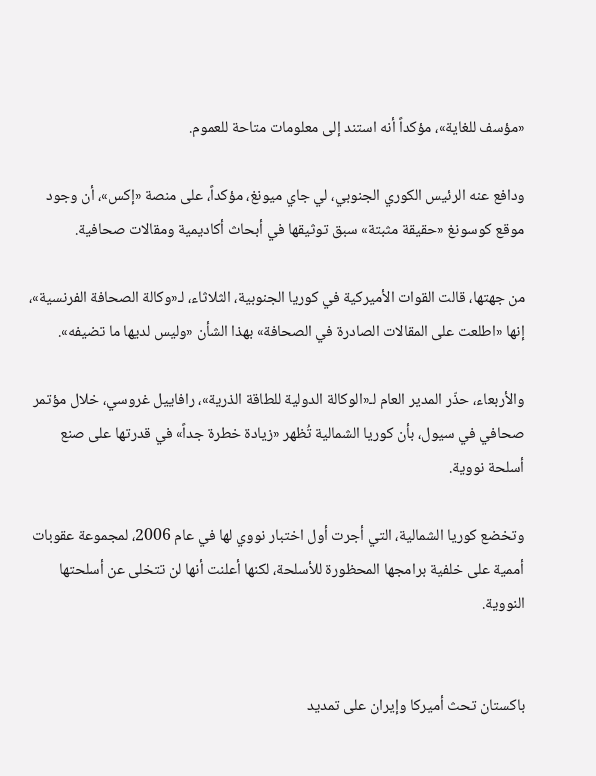«مؤسف للغاية»، مؤكداً أنه استند إلى معلومات متاحة للعموم.

ودافع عنه الرئيس الكوري الجنوبي، لي جاي ميونغ، مؤكداً، على منصة «إكس»، أن وجود موقع كوسونغ «حقيقة مثبتة» سبق توثيقها في أبحاث أكاديمية ومقالات صحافية.

من جهتها، قالت القوات الأميركية في كوريا الجنوبية، الثلاثاء، لـ«وكالة الصحافة الفرنسية»، إنها «اطلعت على المقالات الصادرة في الصحافة» بهذا الشأن «وليس لديها ما تضيفه».

والأربعاء، حذّر المدير العام لـ«الوكالة الدولية للطاقة الذرية»، رافاييل غروسي، خلال مؤتمر صحافي في سيول، بأن كوريا الشمالية تُظهر «زيادة خطرة جداً» في قدرتها على صنع أسلحة نووية.

وتخضع كوريا الشمالية، التي أجرت أول اختبار نووي لها في عام 2006، لمجموعة عقوبات أممية على خلفية برامجها المحظورة للأسلحة، لكنها أعلنت أنها لن تتخلى عن أسلحتها النووية.


باكستان تحث أميركا وإيران على تمديد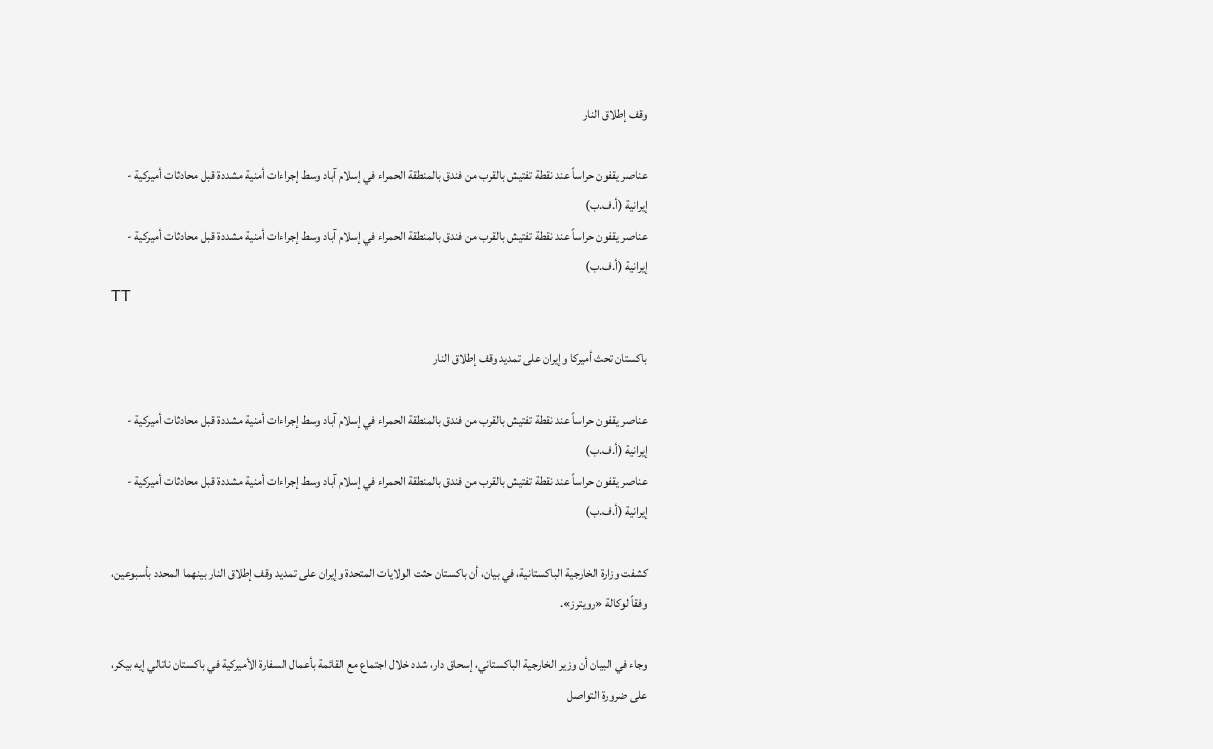وقف إطلاق النار

عناصر يقفون حراساً عند نقطة تفتيش بالقرب من فندق بالمنطقة الحمراء في إسلام آباد وسط إجراءات أمنية مشددة قبل محادثات أميركية - إيرانية (أ.ف.ب)
عناصر يقفون حراساً عند نقطة تفتيش بالقرب من فندق بالمنطقة الحمراء في إسلام آباد وسط إجراءات أمنية مشددة قبل محادثات أميركية - إيرانية (أ.ف.ب)
TT

باكستان تحث أميركا وإيران على تمديد وقف إطلاق النار

عناصر يقفون حراساً عند نقطة تفتيش بالقرب من فندق بالمنطقة الحمراء في إسلام آباد وسط إجراءات أمنية مشددة قبل محادثات أميركية - إيرانية (أ.ف.ب)
عناصر يقفون حراساً عند نقطة تفتيش بالقرب من فندق بالمنطقة الحمراء في إسلام آباد وسط إجراءات أمنية مشددة قبل محادثات أميركية - إيرانية (أ.ف.ب)

كشفت وزارة الخارجية الباكستانية، في بيان، أن باكستان حثت الولايات المتحدة وإيران ‌على تمديد وقف ‌إطلاق النار ‌بينهما المحدد بأسبوعين، وفقاً لوكالة «رويترز».

وجاء في البيان أن وزير الخارجية الباكستاني، إسحاق دار، شدد خلال اجتماع مع ‌القائمة ‌بأعمال السفارة ‌الأميركية في ‌باكستان ناتالي إيه بيكر، على ضرورة التواصل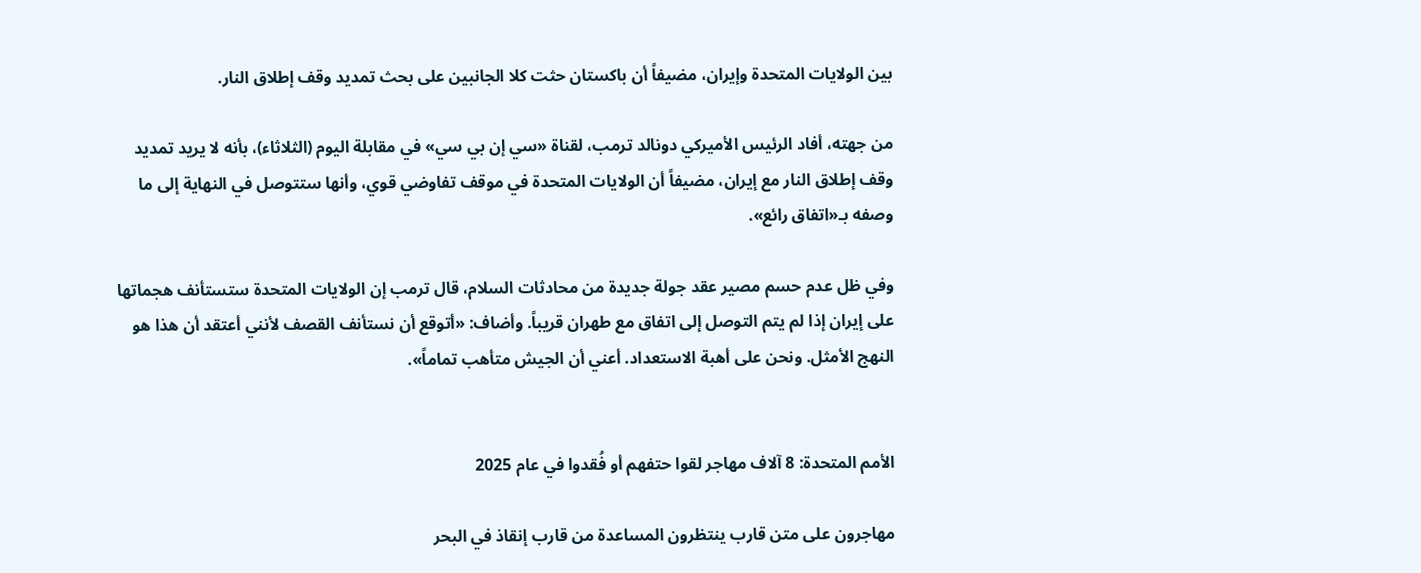بين ‌الولايات المتحدة وإيران، مضيفاً أن باكستان حثت كلا الجانبين على بحث تمديد وقف إطلاق النار.

من جهته، أفاد الرئيس الأميركي دونالد ترمب، لقناة «سي إن بي سي» في مقابلة اليوم (الثلاثاء)، بأنه لا يريد تمديد وقف إطلاق النار مع إيران، مضيفاً أن ‌الولايات المتحدة في ‌موقف تفاوضي ‌قوي، وأنها ستتوصل في النهاية إلى ما وصفه بـ«اتفاق رائع».

وفي ظل ‌عدم حسم مصير ‌عقد جولة جديدة من محادثات السلام، قال ترمب إن الولايات المتحدة ‌ستستأنف هجماتها على إيران إذا لم يتم التوصل إلى اتفاق مع طهران قريباً. وأضاف: «أتوقع أن نستأنف القصف لأنني أعتقد أن هذا هو النهج الأمثل. ونحن على أهبة الاستعداد. أعني أن الجيش متأهب تماماً».


الأمم المتحدة: 8 آلاف مهاجر لقوا حتفهم أو فُقدوا في عام 2025

مهاجرون على متن قارب ينتظرون المساعدة من قارب إنقاذ في البحر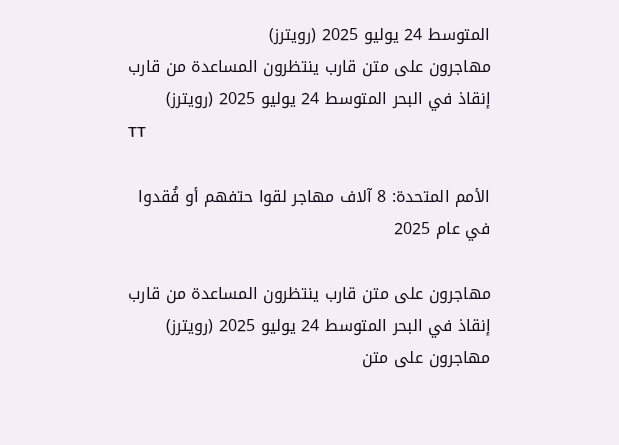المتوسط 24 يوليو 2025 (رويترز)
مهاجرون على متن قارب ينتظرون المساعدة من قارب إنقاذ في البحر المتوسط 24 يوليو 2025 (رويترز)
TT

الأمم المتحدة: 8 آلاف مهاجر لقوا حتفهم أو فُقدوا في عام 2025

مهاجرون على متن قارب ينتظرون المساعدة من قارب إنقاذ في البحر المتوسط 24 يوليو 2025 (رويترز)
مهاجرون على متن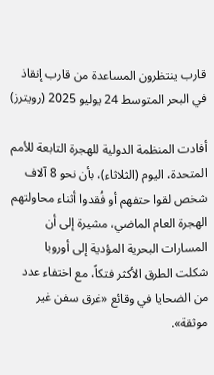قارب ينتظرون المساعدة من قارب إنقاذ في البحر المتوسط 24 يوليو 2025 (رويترز)

أفادت المنظمة الدولية للهجرة التابعة للأمم المتحدة، اليوم (الثلاثاء)، بأن نحو 8 آلاف شخص لقوا حتفهم أو فُقدوا أثناء محاولتهم الهجرة العام الماضي، مشيرة إلى أن المسارات البحرية المؤدية إلى أوروبا شكلت الطرق الأكثر فتكاً، مع اختفاء عدد من الضحايا في وقائع «غرق سفن غير موثقة».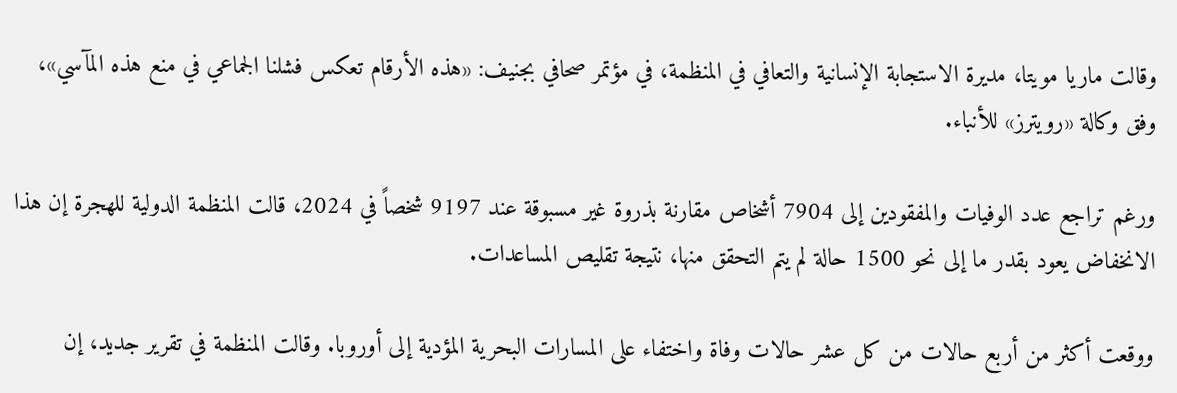وقالت ماريا مويتا، مديرة الاستجابة الإنسانية والتعافي في المنظمة، في مؤتمر صحافي بجنيف: «هذه الأرقام تعكس فشلنا الجماعي في منع هذه المآسي»، وفق وكالة «رويترز» للأنباء.

ورغم تراجع عدد الوفيات والمفقودين إلى 7904 أشخاص مقارنة بذروة غير مسبوقة عند 9197 شخصاً في 2024، قالت المنظمة الدولية للهجرة إن هذا الانخفاض يعود بقدر ما إلى نحو 1500 حالة لم يتم التحقق منها، نتيجة تقليص المساعدات.

ووقعت أكثر من أربع حالات من كل عشر حالات وفاة واختفاء على المسارات البحرية المؤدية إلى أوروبا. وقالت المنظمة في تقرير جديد، إن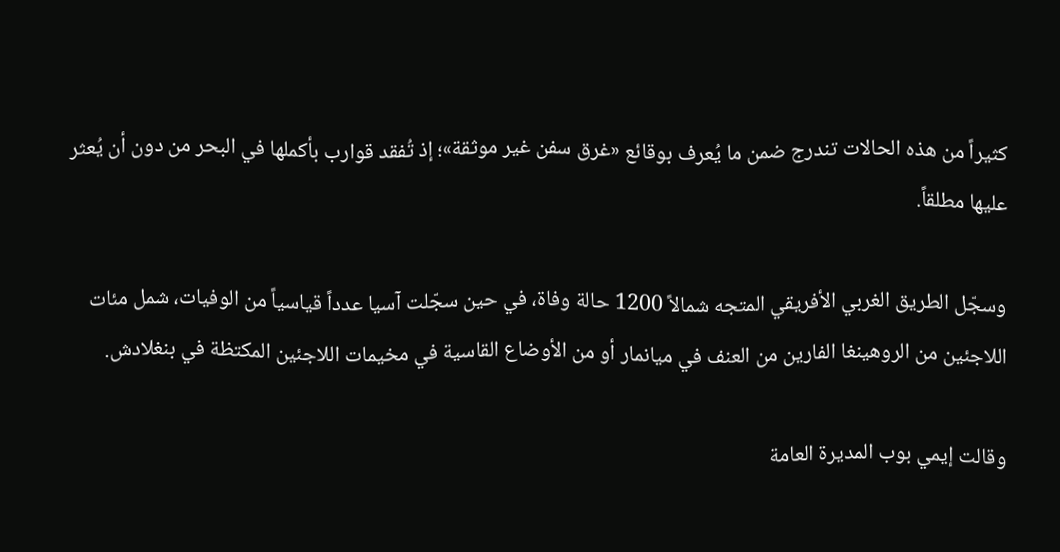كثيراً من هذه الحالات تندرج ضمن ما يُعرف بوقائع «غرق سفن غير موثقة»؛ إذ تُفقد قوارب بأكملها في البحر من دون أن يُعثر عليها مطلقاً.

وسجّل الطريق الغربي الأفريقي المتجه شمالاً 1200 حالة وفاة، في حين سجّلت آسيا عدداً قياسياً من الوفيات، شمل مئات اللاجئين من الروهينغا الفارين من العنف في ميانمار أو من الأوضاع القاسية في مخيمات اللاجئين المكتظة في بنغلادش.

وقالت إيمي بوب المديرة العامة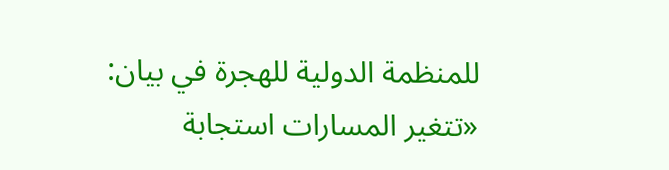للمنظمة الدولية للهجرة في بيان: «تتغير المسارات استجابة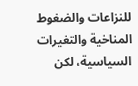للنزاعات والضغوط المناخية والتغيرات السياسية، لكن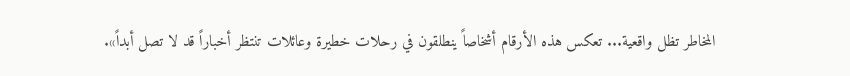المخاطر تظل واقعية... تعكس هذه الأرقام أشخاصاً ينطلقون في رحلات خطيرة وعائلات تنتظر أخباراً قد لا تصل أبداً».